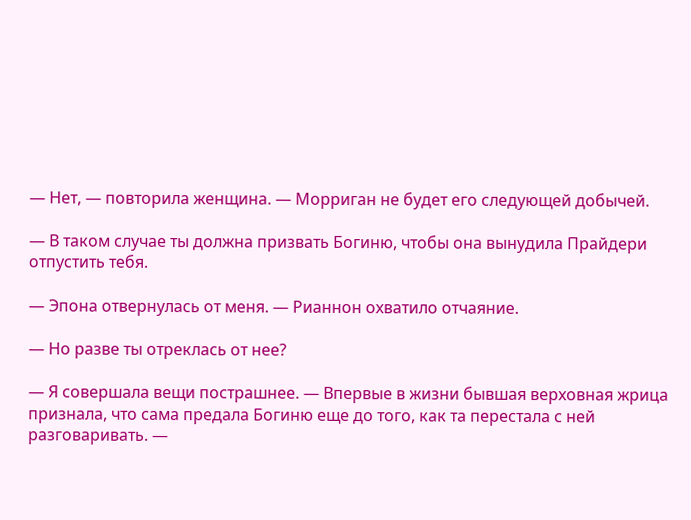— Нет, — повторила женщина. — Морриган не будет его следующей добычей.

— В таком случае ты должна призвать Богиню, чтобы она вынудила Прайдери отпустить тебя.

— Эпона отвернулась от меня. — Рианнон охватило отчаяние.

— Но разве ты отреклась от нее?

— Я совершала вещи пострашнее. — Впервые в жизни бывшая верховная жрица признала, что сама предала Богиню еще до того, как та перестала с ней разговаривать. —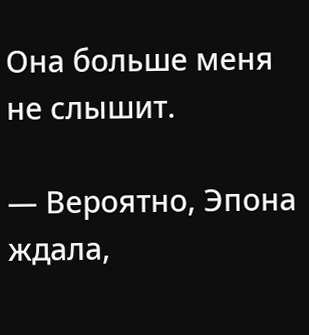Она больше меня не слышит.

— Вероятно, Эпона ждала,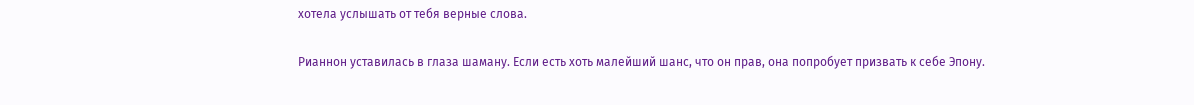хотела услышать от тебя верные слова.

Рианнон уставилась в глаза шаману. Если есть хоть малейший шанс, что он прав, она попробует призвать к себе Эпону.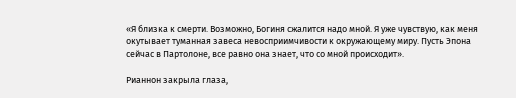«Я близка к смерти. Возможно, Богиня сжалится надо мной. Я уже чувствую, как меня окутывает туманная завеса невосприимчивости к окружающему миру. Пусть Эпона сейчас в Партолоне, все равно она знает, что со мной происходит».

Рианнон закрыла глаза,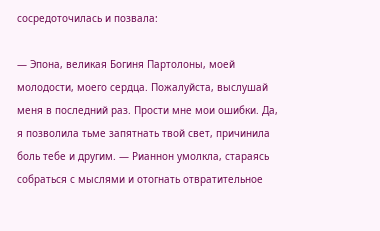сосредоточилась и позвала:

— Эпона, великая Богиня Партолоны, моей молодости, моего сердца. Пожалуйста, выслушай меня в последний раз. Прости мне мои ошибки. Да, я позволила тьме запятнать твой свет, причинила боль тебе и другим. — Рианнон умолкла, стараясь собраться с мыслями и отогнать отвратительное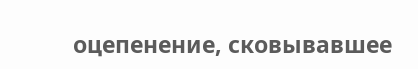оцепенение, сковывавшее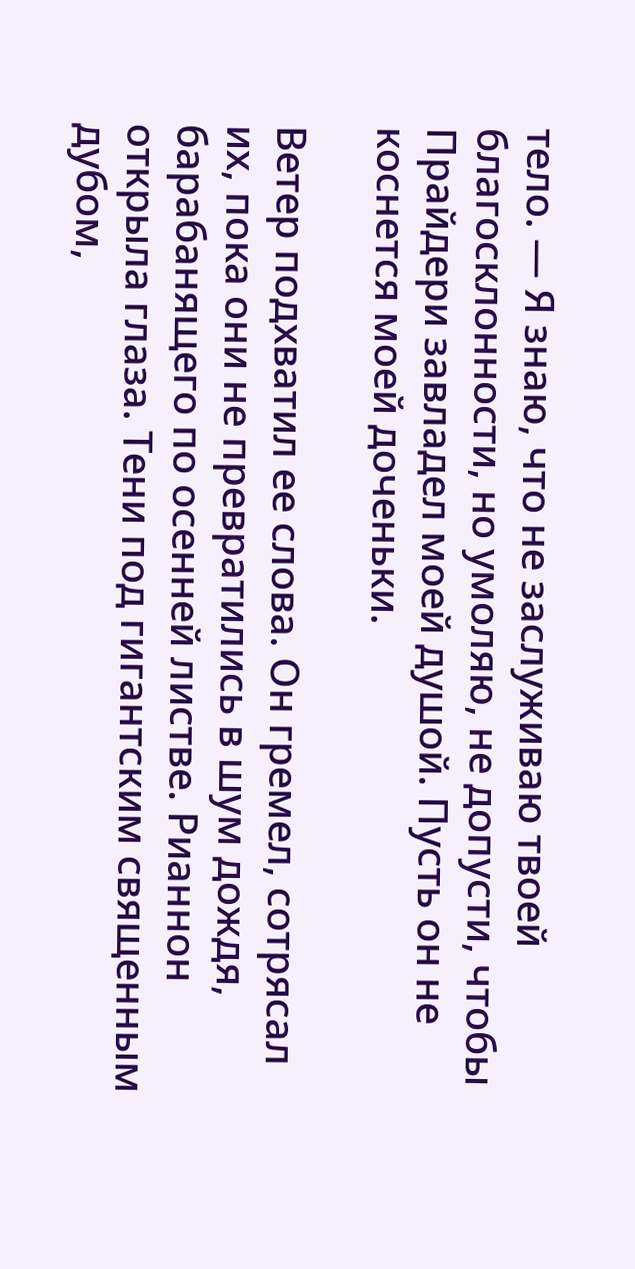тело. — Я знаю, что не заслуживаю твоей благосклонности, но умоляю, не допусти, чтобы Прайдери завладел моей душой. Пусть он не коснется моей доченьки.

Ветер подхватил ее слова. Он гремел, сотрясал их, пока они не превратились в шум дождя, барабанящего по осенней листве. Рианнон открыла глаза. Тени под гигантским священным дубом,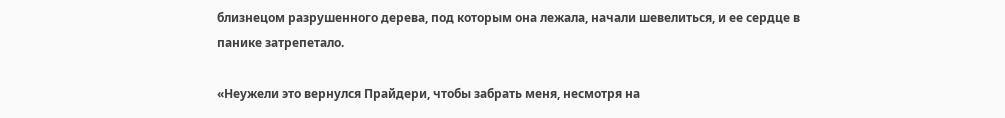близнецом разрушенного дерева, под которым она лежала, начали шевелиться, и ее сердце в панике затрепетало.

«Неужели это вернулся Прайдери, чтобы забрать меня, несмотря на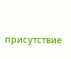присутствие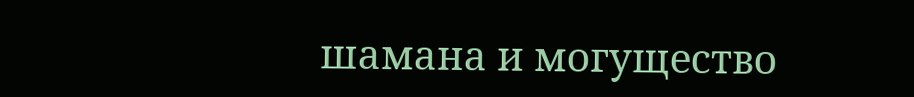шамана и могущество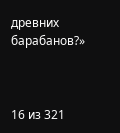древних барабанов?»



16 из 321